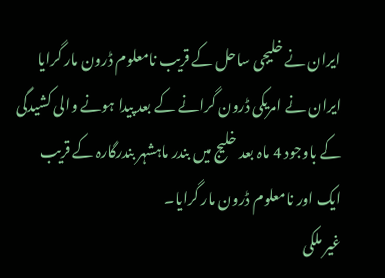ایران نے خلیجی ساحل کے قریب نامعلوم ڈرون مار گرایا
ایران نے امریکی ڈرون گرانے کے بعد پیدا ہونے والی کشیدگی کے باوجود 4 ماہ بعد خلیج میں بندر ماہشہر بندرگارہ کے قریب ایک اور نامعلوم ڈرون مار گرایا۔
غیر ملکی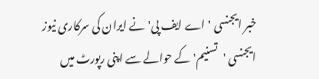خبر ایجنسی 'اے ایف پی' نے ایران کی سرکاری نیوز ایجنسی 'تسنیم' کے حوالے سے اپنی رپورٹ میں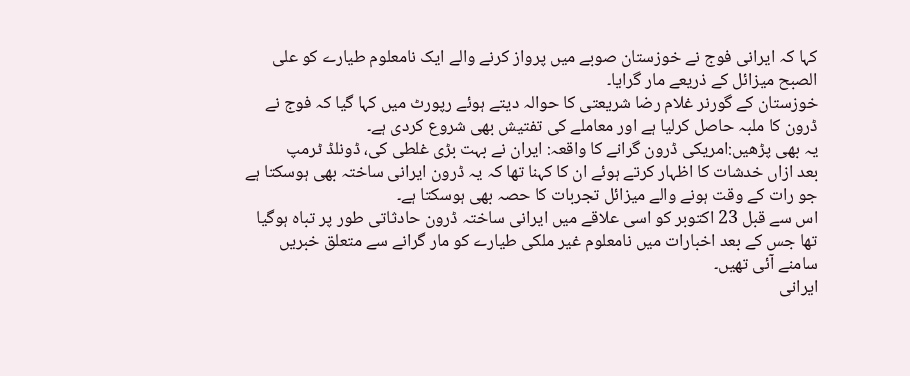کہا کہ ایرانی فوج نے خوزستان صوبے میں پرواز کرنے والے ایک نامعلوم طیارے کو علی الصبح میزائل کے ذریعے مار گرایا۔
خوزستان کے گورنر غلام رضا شریعتی کا حوالہ دیتے ہوئے رپورٹ میں کہا گیا کہ فوج نے ڈرون کا ملبہ حاصل کرلیا ہے اور معاملے کی تفتیش بھی شروع کردی ہے۔
یہ بھی پڑھیں:امریکی ڈرون گرانے کا واقعہ: ایران نے بہت بڑی غلطی کی، ڈونلڈ ٹرمپ
بعد ازاں خدشات کا اظہار کرتے ہوئے ان کا کہنا تھا کہ یہ ڈرون ایرانی ساختہ بھی ہوسکتا ہے جو رات کے وقت ہونے والے میزائل تجربات کا حصہ بھی ہوسکتا ہے۔
اس سے قبل 23 اکتوبر کو اسی علاقے میں ایرانی ساختہ ڈرون حادثاتی طور پر تباہ ہوگیا تھا جس کے بعد اخبارات میں نامعلوم غیر ملکی طیارے کو مار گرانے سے متعلق خبریں سامنے آئی تھیں۔
ایرانی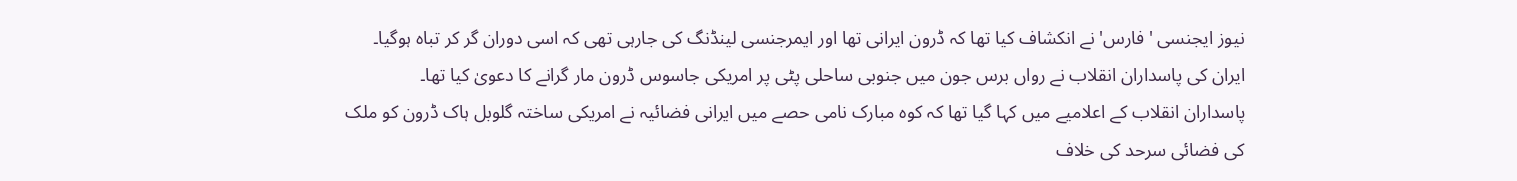نیوز ایجنسی 'فارس' نے انکشاف کیا تھا کہ ڈرون ایرانی تھا اور ایمرجنسی لینڈنگ کی جارہی تھی کہ اسی دوران گر کر تباہ ہوگیا۔
ایران کی پاسداران انقلاب نے رواں برس جون میں جنوبی ساحلی پٹی پر امریکی جاسوس ڈرون مار گرانے کا دعویٰ کیا تھا۔
پاسداران انقلاب کے اعلامیے میں کہا گیا تھا کہ کوہ مبارک نامی حصے میں ایرانی فضائیہ نے امریکی ساختہ گلوبل ہاک ڈرون کو ملک کی فضائی سرحد کی خلاف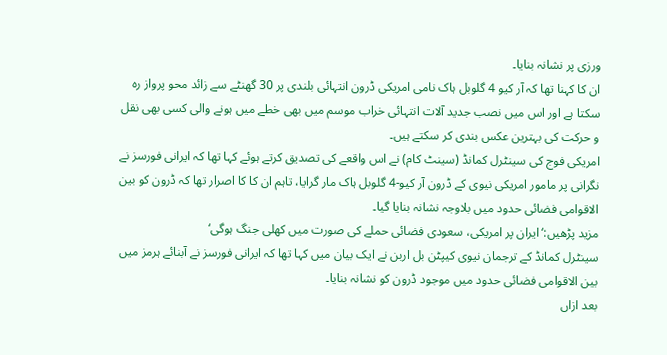ورزی پر نشانہ بنایا۔
ان کا کہنا تھا کہ آر کیو 4 گلوبل ہاک نامی امریکی ڈرون انتہائی بلندی پر 30 گھنٹے سے زائد محو پرواز رہ سکتا ہے اور اس میں نصب جدید آلات انتہائی خراب موسم میں بھی خطے میں ہونے والی کسی بھی نقل و حرکت کی بہترین عکس بندی کر سکتے ہیں۔
امریکی فوج کی سینٹرل کمانڈ (سینٹ کام) نے اس واقعے کی تصدیق کرتے ہوئے کہا تھا کہ ایرانی فورسز نے نگرانی پر مامور امریکی نیوی کے ڈرون آر کیو-4 گلوبل ہاک مار گرایا، تاہم ان کا کا اصرار تھا کہ ڈرون کو بین الاقوامی فضائی حدود میں بلاوجہ نشانہ بنایا گیا۔
مزید پڑھیں:‘ایران پر امریکی، سعودی فضائی حملے کی صورت میں کھلی جنگ ہوگی‘
سینٹرل کمانڈ کے ترجمان نیوی کیپٹن بل اربن نے ایک بیان میں کہا تھا کہ ایرانی فورسز نے آبنائے ہرمز میں بین الاقوامی فضائی حدود میں موجود ڈرون کو نشانہ بنایا۔
بعد ازاں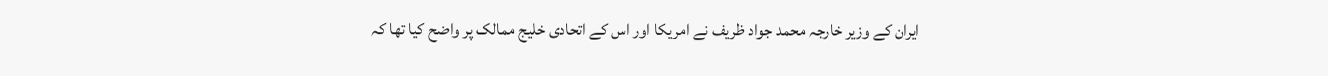ایران کے وزیر خارجہ محمد جواد ظریف نے امریکا اور اس کے اتحادی خلیج ممالک پر واضح کیا تھا کہ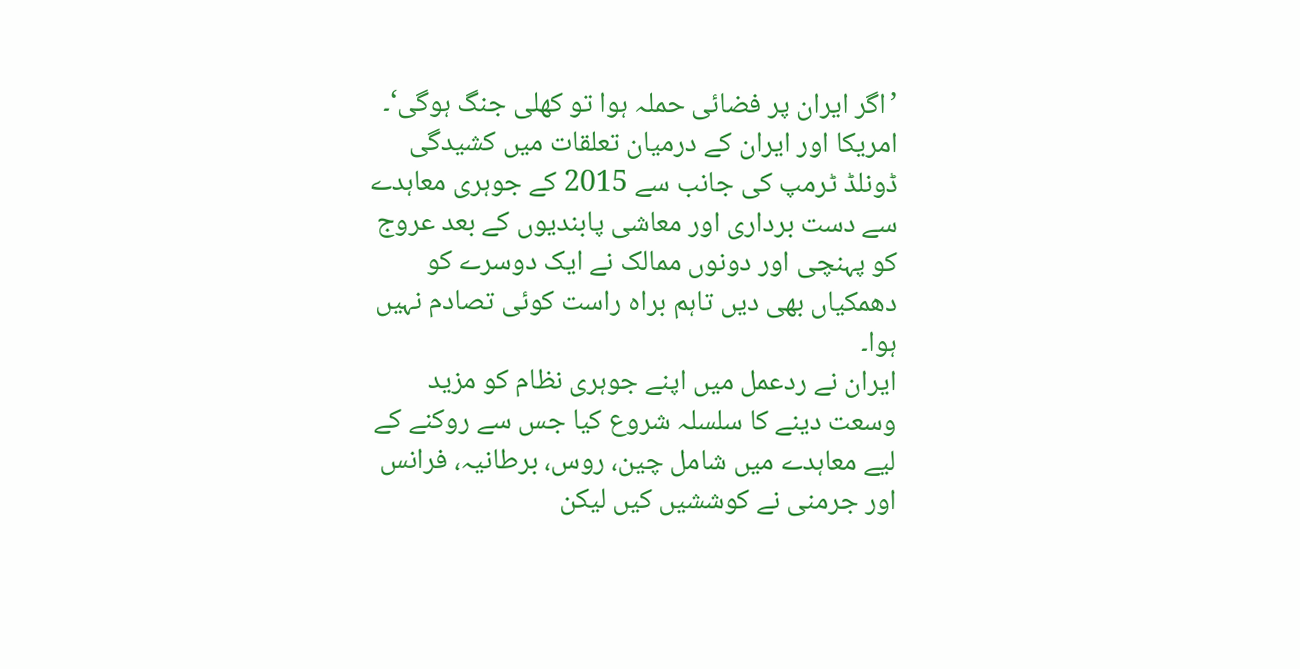’اگر ایران پر فضائی حملہ ہوا تو کھلی جنگ ہوگی‘۔
امریکا اور ایران کے درمیان تعلقات میں کشیدگی ڈونلڈ ٹرمپ کی جانب سے 2015 کے جوہری معاہدے سے دست برداری اور معاشی پابندیوں کے بعد عروج کو پہنچی اور دونوں ممالک نے ایک دوسرے کو دھمکیاں بھی دیں تاہم براہ راست کوئی تصادم نہیں ہوا۔
ایران نے ردعمل میں اپنے جوہری نظام کو مزید وسعت دینے کا سلسلہ شروع کیا جس سے روکنے کے لیے معاہدے میں شامل چین، روس، برطانیہ، فرانس اور جرمنی نے کوششیں کیں لیکن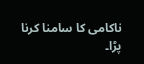ناکامی کا سامنا کرنا پڑا۔